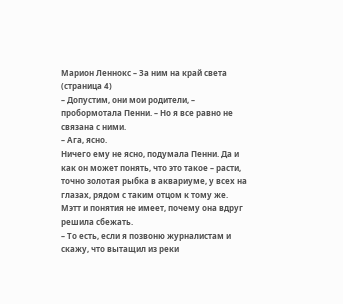Марион Леннокс – За ним на край света (страница 4)
– Допустим, они мои родители, – пробормотала Пенни. – Но я все равно не связана с ними.
– Ага, ясно.
Ничего ему не ясно, подумала Пенни. Да и как он может понять, что это такое – расти, точно золотая рыбка в аквариуме, у всех на глазах, рядом с таким отцом к тому же. Мэтт и понятия не имеет, почему она вдруг решила сбежать.
– То есть, если я позвоню журналистам и скажу, что вытащил из реки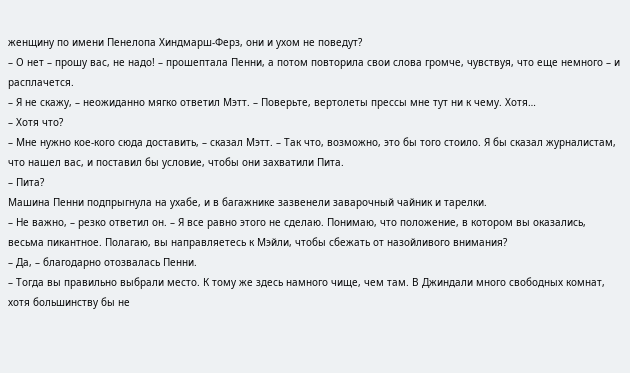женщину по имени Пенелопа Хиндмарш-Ферз, они и ухом не поведут?
– О нет – прошу вас, не надо! – прошептала Пенни, а потом повторила свои слова громче, чувствуя, что еще немного – и расплачется.
– Я не скажу, – неожиданно мягко ответил Мэтт. – Поверьте, вертолеты прессы мне тут ни к чему. Хотя…
– Хотя что?
– Мне нужно кое-кого сюда доставить, – сказал Мэтт. – Так что, возможно, это бы того стоило. Я бы сказал журналистам, что нашел вас, и поставил бы условие, чтобы они захватили Пита.
– Пита?
Машина Пенни подпрыгнула на ухабе, и в багажнике зазвенели заварочный чайник и тарелки.
– Не важно, – резко ответил он. – Я все равно этого не сделаю. Понимаю, что положение, в котором вы оказались, весьма пикантное. Полагаю, вы направляетесь к Мэйли, чтобы сбежать от назойливого внимания?
– Да, – благодарно отозвалась Пенни.
– Тогда вы правильно выбрали место. К тому же здесь намного чище, чем там. В Джиндали много свободных комнат, хотя большинству бы не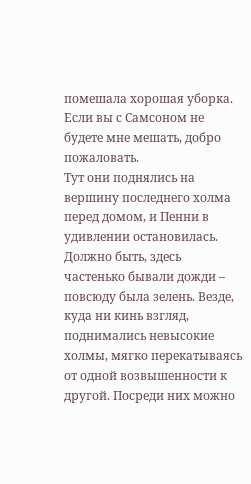помешала хорошая уборка. Если вы с Самсоном не будете мне мешать, добро пожаловать.
Тут они поднялись на вершину последнего холма перед домом, и Пенни в удивлении остановилась. Должно быть, здесь частенько бывали дожди – повсюду была зелень. Везде, куда ни кинь взгляд, поднимались невысокие холмы, мягко перекатываясь от одной возвышенности к другой. Посреди них можно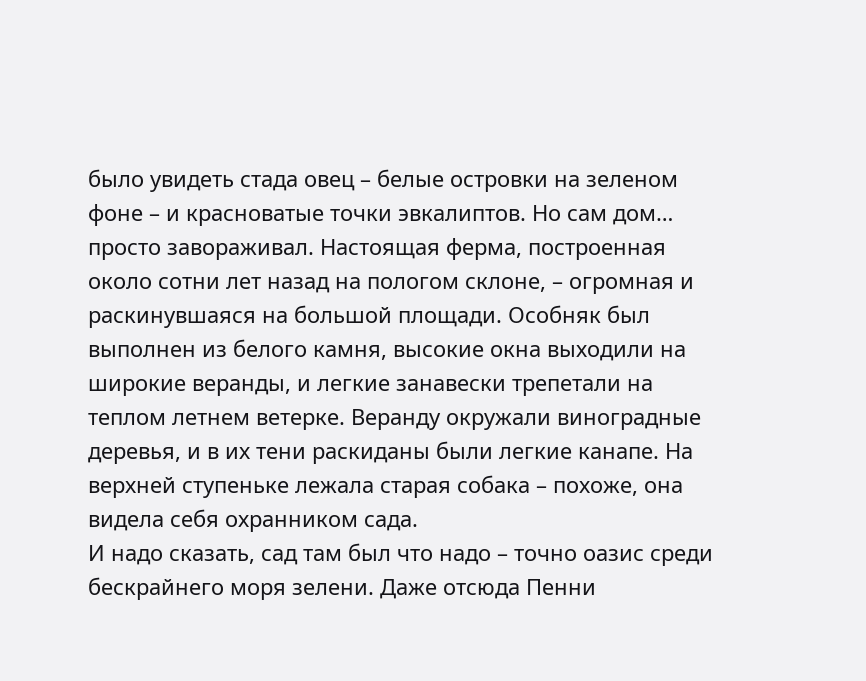было увидеть стада овец – белые островки на зеленом фоне – и красноватые точки эвкалиптов. Но сам дом… просто завораживал. Настоящая ферма, построенная около сотни лет назад на пологом склоне, – огромная и раскинувшаяся на большой площади. Особняк был выполнен из белого камня, высокие окна выходили на широкие веранды, и легкие занавески трепетали на теплом летнем ветерке. Веранду окружали виноградные деревья, и в их тени раскиданы были легкие канапе. На верхней ступеньке лежала старая собака – похоже, она видела себя охранником сада.
И надо сказать, сад там был что надо – точно оазис среди бескрайнего моря зелени. Даже отсюда Пенни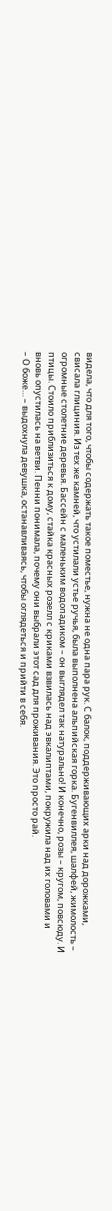видела, что для того, чтобы содержать такое поместье, нужна не одна пара рук. С балок, поддерживающих арки над дорожками, свисала глициния. Из тех же камней, что устилали устье ручья, была выполнена альпийская горка. Бугенвиллея, шалфей, жимолость – огромные столетние деревья. Бассейн с маленьким водопадиком – он выглядел так натурально! И конечно, розы – кругом, повсюду. И птицы. Стоило приблизиться к дому, стайка красных розелл с криками взвилась над эвкалиптами, покружила над их головами и вновь опустилась на ветви. Пенни понимала, почему они выбрали этот сад для проживания. Это просто рай.
– О боже… – выдохнула девушка, останавливаясь, чтобы оглядеться и прийти в себя.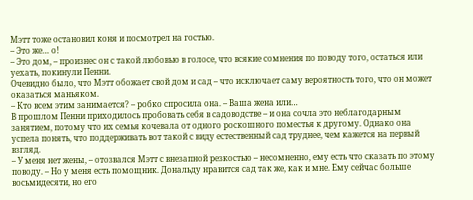Мэтт тоже остановил коня и посмотрел на гостью.
– Это же… о!
– Это дом, – произнес он с такой любовью в голосе, что всякие сомнения по поводу того, остаться или уехать, покинули Пенни.
Очевидно было, что Мэтт обожает свой дом и сад – что исключает саму вероятность того, что он может оказаться маньяком.
– Кто всем этим занимается? – робко спросила она. – Ваша жена или…
В прошлом Пенни приходилось пробовать себя в садоводстве – и она сочла это неблагодарным занятием, потому что их семья кочевала от одного роскошного поместья к другому. Однако она успела понять, что поддерживать вот такой с виду естественный сад труднее, чем кажется на первый взгляд.
– У меня нет жены, – отозвался Мэтт с внезапной резкостью – несомненно, ему есть что сказать по этому поводу. – Но у меня есть помощник. Дональду нравится сад так же, как и мне. Ему сейчас больше восьмидесяти, но его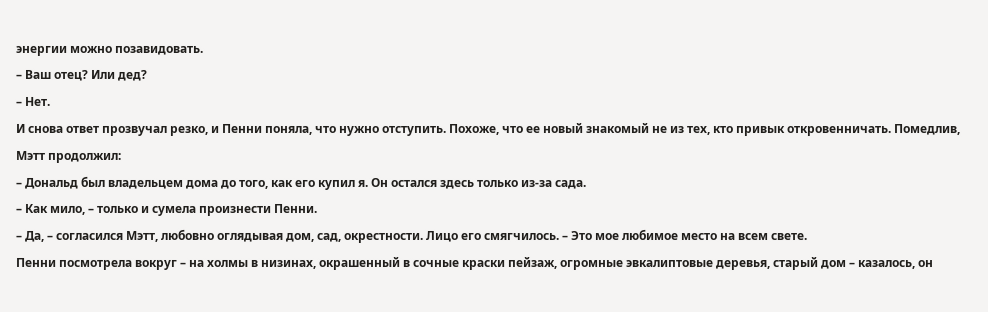энергии можно позавидовать.
– Ваш отец? Или дед?
– Нет.
И снова ответ прозвучал резко, и Пенни поняла, что нужно отступить. Похоже, что ее новый знакомый не из тех, кто привык откровенничать. Помедлив, Мэтт продолжил:
– Дональд был владельцем дома до того, как его купил я. Он остался здесь только из-за сада.
– Как мило, – только и сумела произнести Пенни.
– Да, – согласился Мэтт, любовно оглядывая дом, сад, окрестности. Лицо его смягчилось. – Это мое любимое место на всем свете.
Пенни посмотрела вокруг – на холмы в низинах, окрашенный в сочные краски пейзаж, огромные эвкалиптовые деревья, старый дом – казалось, он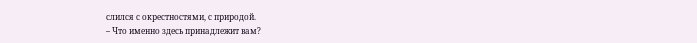слился с окрестностями, с природой.
– Что именно здесь принадлежит вам?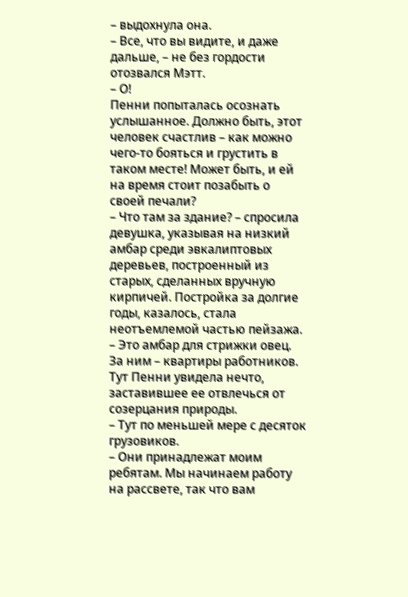– выдохнула она.
– Все, что вы видите, и даже дальше, – не без гордости отозвался Мэтт.
– О!
Пенни попыталась осознать услышанное. Должно быть, этот человек счастлив – как можно чего-то бояться и грустить в таком месте! Может быть, и ей на время стоит позабыть о своей печали?
– Что там за здание? – спросила девушка, указывая на низкий амбар среди эвкалиптовых деревьев, построенный из старых, сделанных вручную кирпичей. Постройка за долгие годы, казалось, стала неотъемлемой частью пейзажа.
– Это амбар для стрижки овец. За ним – квартиры работников.
Тут Пенни увидела нечто, заставившее ее отвлечься от созерцания природы.
– Тут по меньшей мере с десяток грузовиков.
– Они принадлежат моим ребятам. Мы начинаем работу на рассвете, так что вам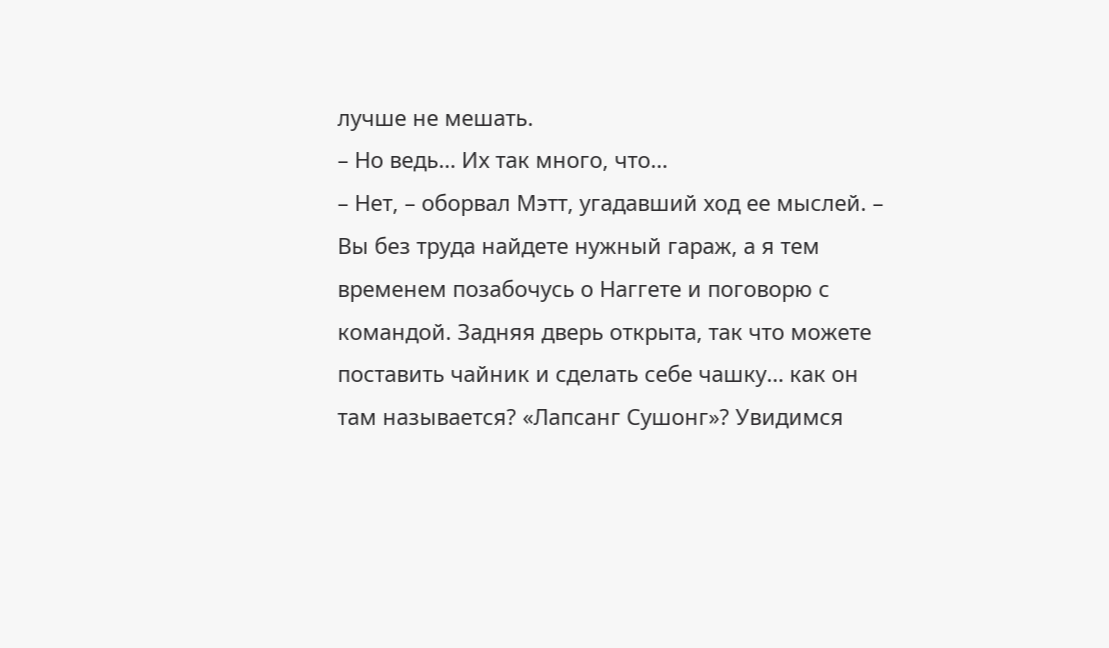лучше не мешать.
– Но ведь… Их так много, что…
– Нет, – оборвал Мэтт, угадавший ход ее мыслей. – Вы без труда найдете нужный гараж, а я тем временем позабочусь о Наггете и поговорю с командой. Задняя дверь открыта, так что можете поставить чайник и сделать себе чашку… как он там называется? «Лапсанг Сушонг»? Увидимся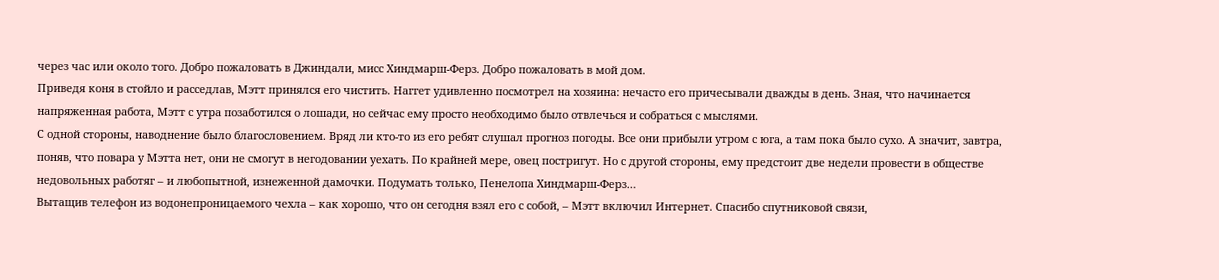через час или около того. Добро пожаловать в Джиндали, мисс Хиндмарш-Ферз. Добро пожаловать в мой дом.
Приведя коня в стойло и расседлав, Мэтт принялся его чистить. Наггет удивленно посмотрел на хозяина: нечасто его причесывали дважды в день. Зная, что начинается напряженная работа, Мэтт с утра позаботился о лошади, но сейчас ему просто необходимо было отвлечься и собраться с мыслями.
С одной стороны, наводнение было благословением. Вряд ли кто-то из его ребят слушал прогноз погоды. Все они прибыли утром с юга, а там пока было сухо. А значит, завтра, поняв, что повара у Мэтта нет, они не смогут в негодовании уехать. По крайней мере, овец постригут. Но с другой стороны, ему предстоит две недели провести в обществе недовольных работяг – и любопытной, изнеженной дамочки. Подумать только, Пенелопа Хиндмарш-Ферз…
Вытащив телефон из водонепроницаемого чехла – как хорошо, что он сегодня взял его с собой, – Мэтт включил Интернет. Спасибо спутниковой связи,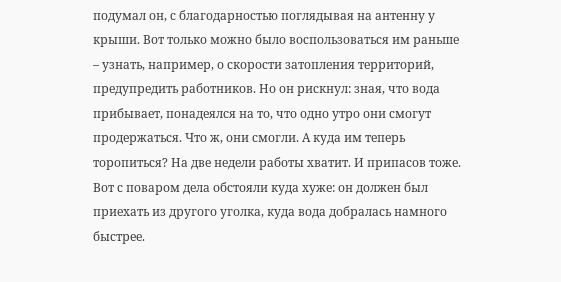подумал он, с благодарностью поглядывая на антенну у крыши. Вот только можно было воспользоваться им раньше – узнать, например, о скорости затопления территорий, предупредить работников. Но он рискнул: зная, что вода прибывает, понадеялся на то, что одно утро они смогут продержаться. Что ж, они смогли. А куда им теперь торопиться? На две недели работы хватит. И припасов тоже. Вот с поваром дела обстояли куда хуже: он должен был приехать из другого уголка, куда вода добралась намного быстрее.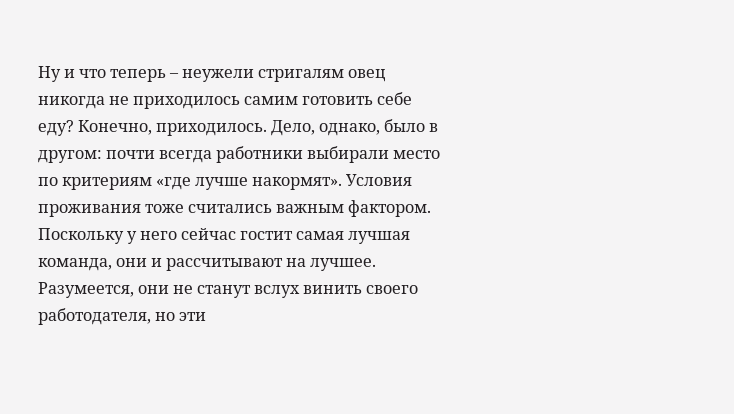Ну и что теперь – неужели стригалям овец никогда не приходилось самим готовить себе еду? Конечно, приходилось. Дело, однако, было в другом: почти всегда работники выбирали место по критериям «где лучше накормят». Условия проживания тоже считались важным фактором. Поскольку у него сейчас гостит самая лучшая команда, они и рассчитывают на лучшее. Разумеется, они не станут вслух винить своего работодателя, но эти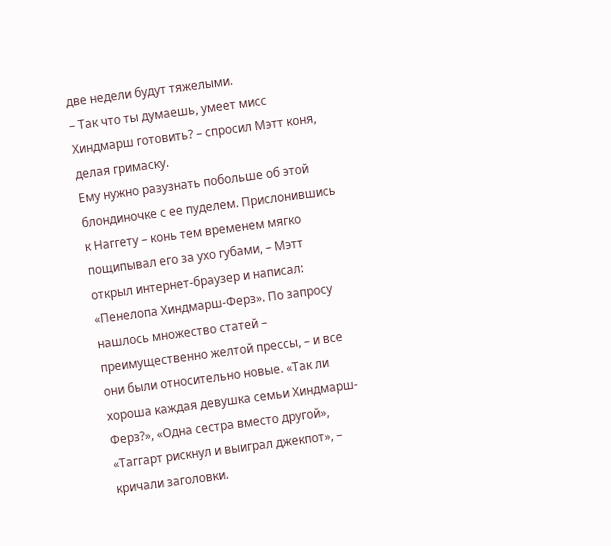две недели будут тяжелыми.
– Так что ты думаешь, умеет мисс Хиндмарш готовить? – спросил Мэтт коня, делая гримаску.
Ему нужно разузнать побольше об этой блондиночке с ее пуделем. Прислонившись к Наггету – конь тем временем мягко пощипывал его за ухо губами, – Мэтт открыл интернет-браузер и написал: «Пенелопа Хиндмарш-Ферз». По запросу нашлось множество статей – преимущественно желтой прессы, – и все они были относительно новые. «Так ли хороша каждая девушка семьи Хиндмарш-Ферз?», «Одна сестра вместо другой», «Таггарт рискнул и выиграл джекпот», – кричали заголовки.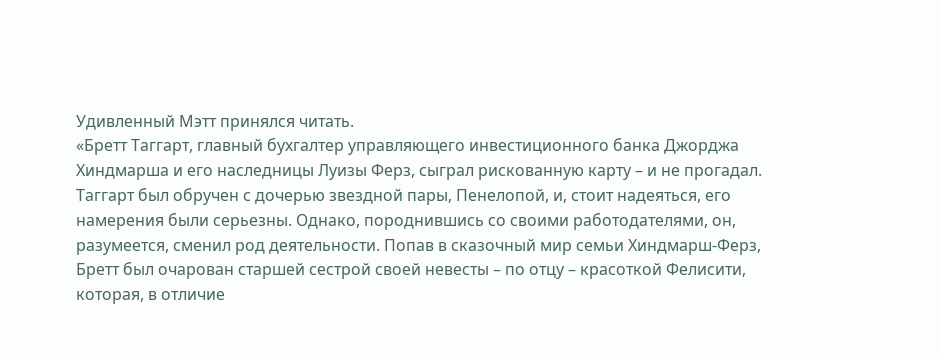Удивленный Мэтт принялся читать.
«Бретт Таггарт, главный бухгалтер управляющего инвестиционного банка Джорджа Хиндмарша и его наследницы Луизы Ферз, сыграл рискованную карту – и не прогадал. Таггарт был обручен с дочерью звездной пары, Пенелопой, и, стоит надеяться, его намерения были серьезны. Однако, породнившись со своими работодателями, он, разумеется, сменил род деятельности. Попав в сказочный мир семьи Хиндмарш-Ферз, Бретт был очарован старшей сестрой своей невесты – по отцу – красоткой Фелисити, которая, в отличие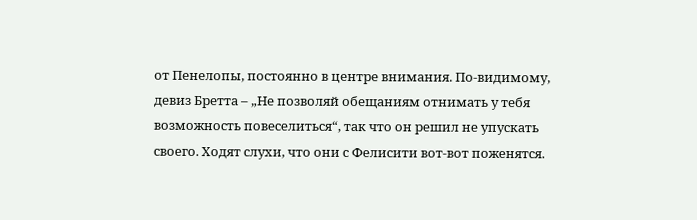от Пенелопы, постоянно в центре внимания. По-видимому, девиз Бретта – „Не позволяй обещаниям отнимать у тебя возможность повеселиться“, так что он решил не упускать своего. Ходят слухи, что они с Фелисити вот-вот поженятся.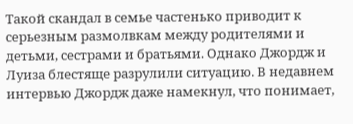Такой скандал в семье частенько приводит к серьезным размолвкам между родителями и детьми, сестрами и братьями. Однако Джордж и Луиза блестяще разрулили ситуацию. В недавнем интервью Джордж даже намекнул, что понимает,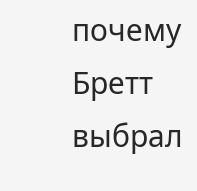почему Бретт выбрал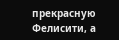прекрасную Фелисити, а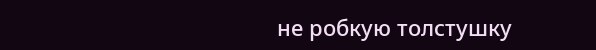не робкую толстушку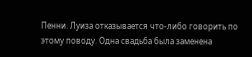Пенни. Луиза отказывается что-либо говорить по этому поводу. Одна свадьба была заменена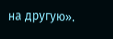на другую».